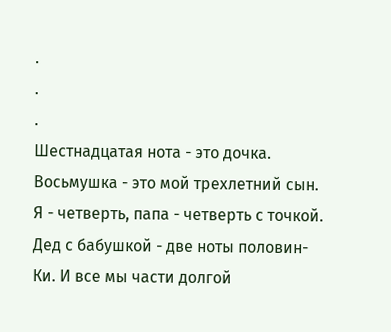.
.
.
Шестнадцатая нота - это дочка.
Восьмушка - это мой трехлетний сын.
Я - четверть, папа - четверть с точкой.
Дед с бабушкой - две ноты половин-
Ки. И все мы части долгой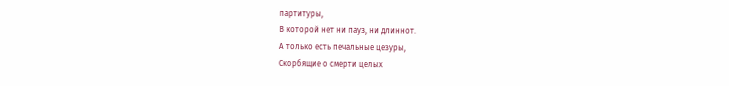партитуры,
В которой нет ни пауз, ни длиннот.
А только есть печальные цезуры,
Скорбящие о смерти целых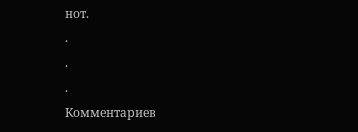нот.
.
.
.
Комментариев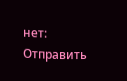нет:
Отправить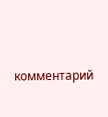комментарий